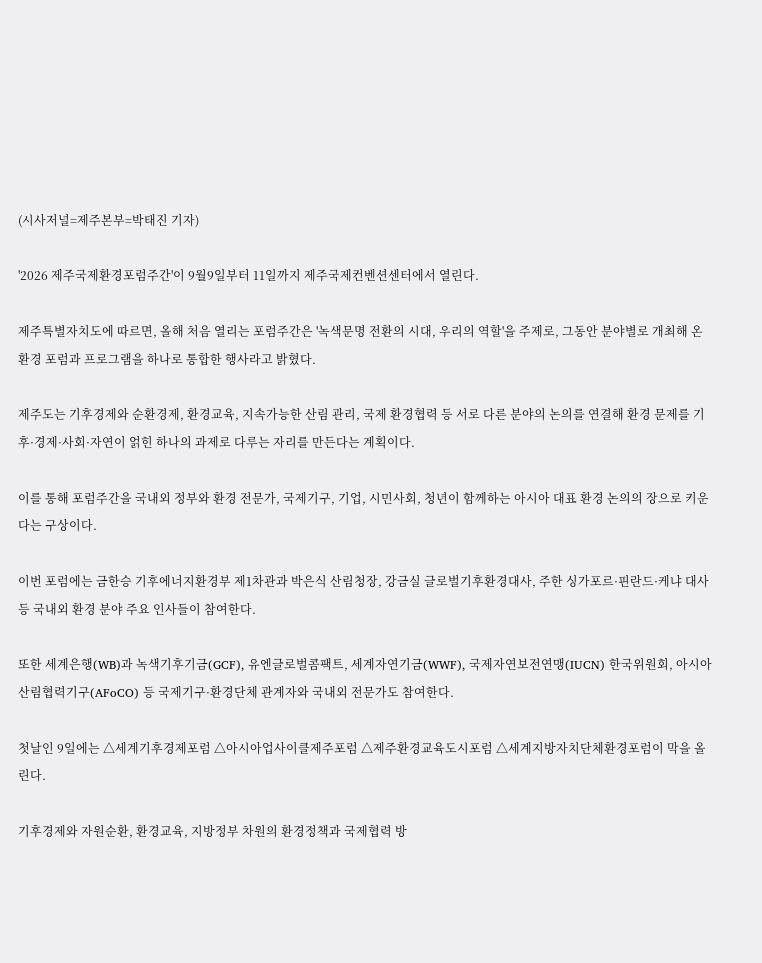(시사저널=제주본부=박태진 기자)

'2026 제주국제환경포럼주간'이 9월9일부터 11일까지 제주국제컨벤션센터에서 열린다.

제주특별자치도에 따르면, 올해 처음 열리는 포럼주간은 '녹색문명 전환의 시대, 우리의 역할'을 주제로, 그동안 분야별로 개최해 온 환경 포럼과 프로그램을 하나로 통합한 행사라고 밝혔다.

제주도는 기후경제와 순환경제, 환경교육, 지속가능한 산림 관리, 국제 환경협력 등 서로 다른 분야의 논의를 연결해 환경 문제를 기후·경제·사회·자연이 얽힌 하나의 과제로 다루는 자리를 만든다는 계획이다.

이를 통해 포럼주간을 국내외 정부와 환경 전문가, 국제기구, 기업, 시민사회, 청년이 함께하는 아시아 대표 환경 논의의 장으로 키운다는 구상이다.

이번 포럼에는 금한승 기후에너지환경부 제1차관과 박은식 산림청장, 강금실 글로벌기후환경대사, 주한 싱가포르·핀란드·케냐 대사 등 국내외 환경 분야 주요 인사들이 참여한다.

또한 세계은행(WB)과 녹색기후기금(GCF), 유엔글로벌콤팩트, 세계자연기금(WWF), 국제자연보전연맹(IUCN) 한국위원회, 아시아산림협력기구(AFoCO) 등 국제기구·환경단체 관계자와 국내외 전문가도 참여한다.

첫날인 9일에는 △세계기후경제포럼 △아시아업사이클제주포럼 △제주환경교육도시포럼 △세계지방자치단체환경포럼이 막을 올린다.

기후경제와 자원순환, 환경교육, 지방정부 차원의 환경정책과 국제협력 방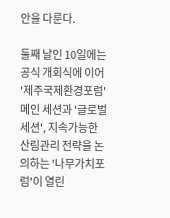안을 다룬다.

둘째 날인 10일에는 공식 개회식에 이어 '제주국제환경포럼' 메인 세션과 '글로벌 세션', 지속가능한 산림관리 전략을 논의하는 '나무가치포럼'이 열린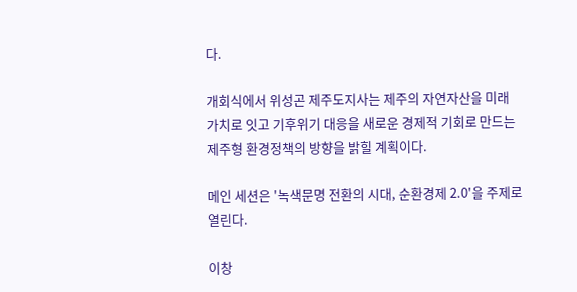다.

개회식에서 위성곤 제주도지사는 제주의 자연자산을 미래 가치로 잇고 기후위기 대응을 새로운 경제적 기회로 만드는 제주형 환경정책의 방향을 밝힐 계획이다.

메인 세션은 '녹색문명 전환의 시대, 순환경제 2.0'을 주제로 열린다.

이창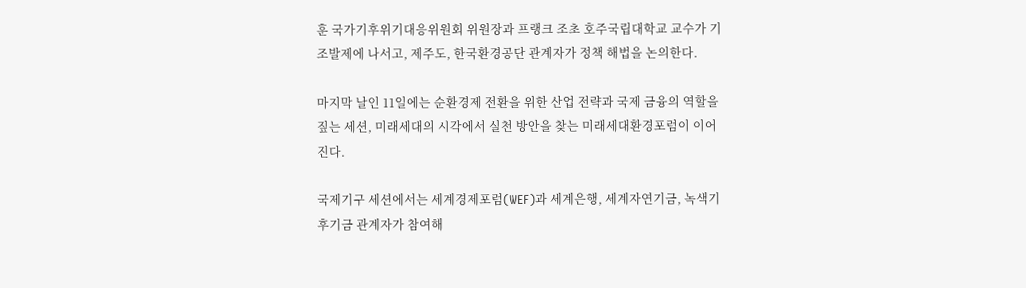훈 국가기후위기대응위원회 위원장과 프랭크 조초 호주국립대학교 교수가 기조발제에 나서고, 제주도, 한국환경공단 관계자가 정책 해법을 논의한다.

마지막 날인 11일에는 순환경제 전환을 위한 산업 전략과 국제 금융의 역할을 짚는 세션, 미래세대의 시각에서 실천 방안을 찾는 미래세대환경포럼이 이어진다.

국제기구 세션에서는 세계경제포럼(WEF)과 세계은행, 세계자연기금, 녹색기후기금 관계자가 참여해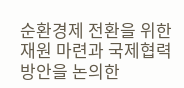순환경제 전환을 위한 재원 마련과 국제협력 방안을 논의한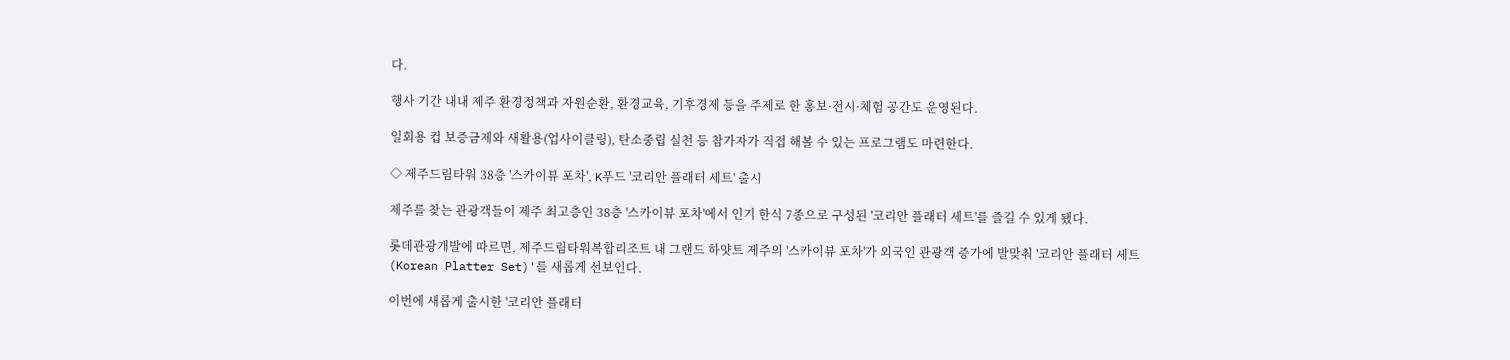다.

행사 기간 내내 제주 환경정책과 자원순환, 환경교육, 기후경제 등을 주제로 한 홍보·전시·체험 공간도 운영된다.

일회용 컵 보증금제와 새활용(업사이클링), 탄소중립 실천 등 참가자가 직접 해볼 수 있는 프로그램도 마련한다.

◇ 제주드림타워 38층 '스카이뷰 포차', K푸드 '코리안 플래터 세트' 출시

제주를 찾는 관광객들이 제주 최고층인 38층 '스카이뷰 포차'에서 인기 한식 7종으로 구성된 '코리안 플래터 세트'를 즐길 수 있게 됐다.

롯데관광개발에 따르면, 제주드림타워복합리조트 내 그랜드 하얏트 제주의 '스카이뷰 포차'가 외국인 관광객 증가에 발맞춰 '코리안 플래터 세트(Korean Platter Set)'를 새롭게 선보인다.

이번에 새롭게 출시한 '코리안 플래터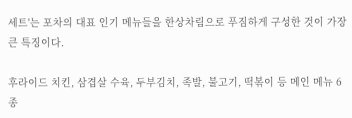세트'는 포차의 대표 인기 메뉴들을 한상차림으로 푸짐하게 구성한 것이 가장 큰 특징이다.

후라이드 치킨, 삼겹살 수육, 두부김치, 족발, 불고기, 떡볶이 등 메인 메뉴 6종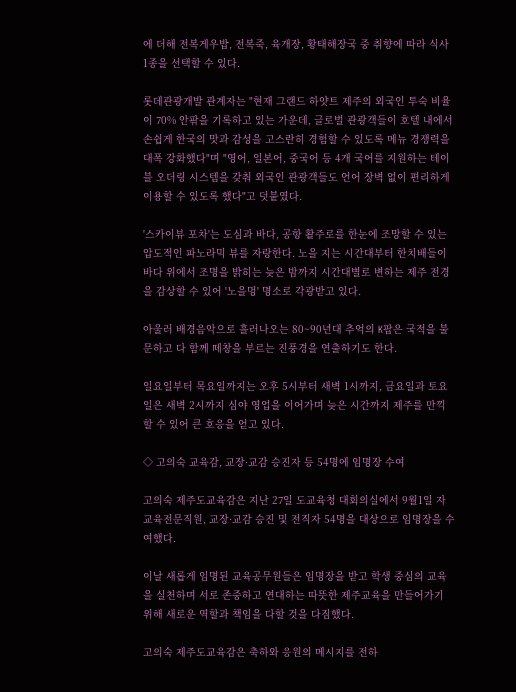에 더해 전복게우밥, 전복죽, 육개장, 황태해장국 중 취향에 따라 식사 1종을 선택할 수 있다.

롯데관광개발 관계자는 "현재 그랜드 하얏트 제주의 외국인 투숙 비율이 70% 안팎을 기록하고 있는 가운데, 글로벌 관광객들이 호텔 내에서 손쉽게 한국의 맛과 감성을 고스란히 경험할 수 있도록 메뉴 경쟁력을 대폭 강화했다"며 "영어, 일본어, 중국어 등 4개 국어를 지원하는 테이블 오더링 시스템을 갖춰 외국인 관광객들도 언어 장벽 없이 편리하게 이용할 수 있도록 했다"고 덧붙였다.

'스카이뷰 포차'는 도심과 바다, 공항 활주로를 한눈에 조망할 수 있는 압도적인 파노라믹 뷰를 자랑한다. 노을 지는 시간대부터 한치배들이 바다 위에서 조명을 밝히는 늦은 밤까지 시간대별로 변하는 제주 전경을 감상할 수 있어 '노을멍' 명소로 각광받고 있다.

아울러 배경음악으로 흘러나오는 80~90년대 추억의 K팝은 국적을 불문하고 다 함께 떼창을 부르는 진풍경을 연출하기도 한다.

일요일부터 목요일까지는 오후 5시부터 새벽 1시까지, 금요일과 토요일은 새벽 2시까지 심야 영업을 이어가며 늦은 시간까지 제주를 만끽할 수 있어 큰 호응을 얻고 있다.

◇ 고의숙 교육감, 교장·교감 승진자 등 54명에 임명장 수여

고의숙 제주도교육감은 지난 27일 도교육청 대회의실에서 9월1일 자 교육전문직원, 교장·교감 승진 및 전직자 54명을 대상으로 임명장을 수여했다.

이날 새롭게 임명된 교육공무원들은 임명장을 받고 학생 중심의 교육을 실천하며 서로 존중하고 연대하는 따뜻한 제주교육을 만들어가기 위해 새로운 역할과 책임을 다할 것을 다짐했다.

고의숙 제주도교육감은 축하와 응원의 메시지를 전하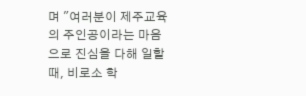며 "여러분이 제주교육의 주인공이라는 마음으로 진심을 다해 일할 때, 비로소 학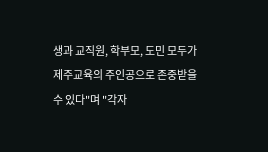생과 교직원, 학부모, 도민 모두가 제주교육의 주인공으로 존중받을 수 있다"며 "각자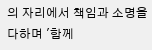의 자리에서 책임과 소명을 다하며 '함께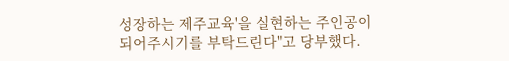성장하는 제주교육'을 실현하는 주인공이 되어주시기를 부탁드린다"고 당부했다.